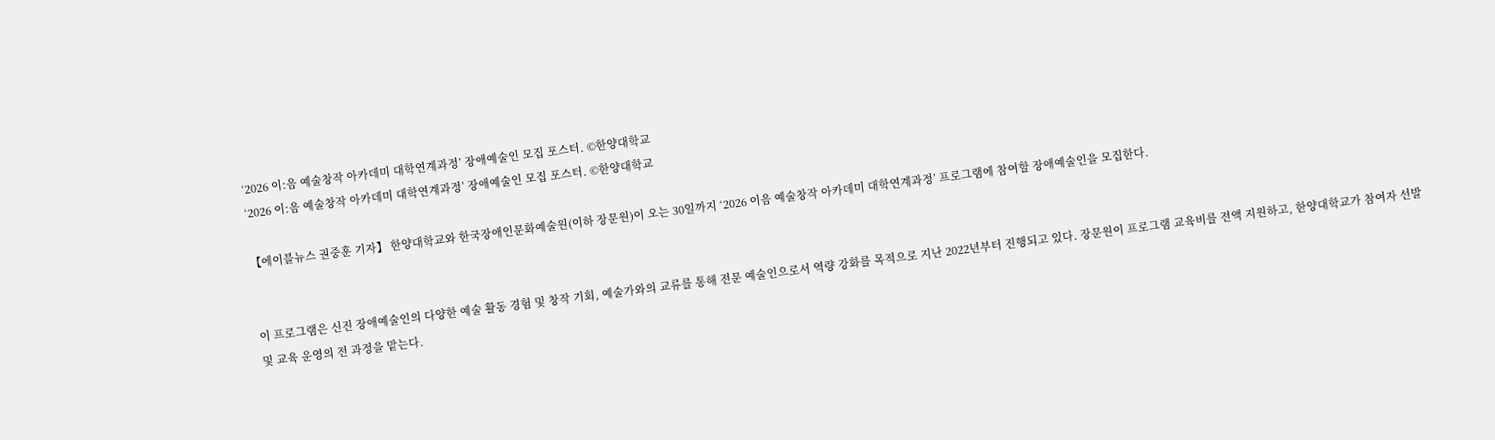‘2026 이:음 예술창작 아카데미 대학연계과정’ 장애예술인 모집 포스터. ©한양대학교
‘2026 이:음 예술창작 아카데미 대학연계과정’ 장애예술인 모집 포스터. ©한양대학교

【에이블뉴스 권중훈 기자】 한양대학교와 한국장애인문화예술원(이하 장문원)이 오는 30일까지 ‘2026 이음 예술창작 아카데미 대학연계과정’ 프로그램에 참여할 장애예술인을 모집한다.


이 프로그램은 신진 장애예술인의 다양한 예술 활동 경험 및 창작 기회, 예술가와의 교류를 통해 전문 예술인으로서 역량 강화를 목적으로 지난 2022년부터 진행되고 있다. 장문원이 프로그램 교육비를 전액 지원하고, 한양대학교가 참여자 선발 및 교육 운영의 전 과정을 맡는다.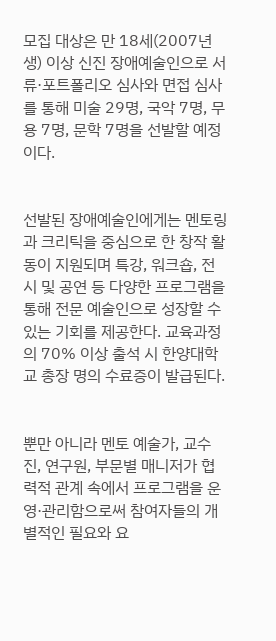모집 대상은 만 18세(2007년생) 이상 신진 장애예술인으로 서류·포트폴리오 심사와 면접 심사를 통해 미술 29명, 국악 7명, 무용 7명, 문학 7명을 선발할 예정이다.


선발된 장애예술인에게는 멘토링과 크리틱을 중심으로 한 창작 활동이 지원되며 특강, 워크숍, 전시 및 공연 등 다양한 프로그램을 통해 전문 예술인으로 성장할 수 있는 기회를 제공한다. 교육과정의 70% 이상 출석 시 한양대학교 총장 명의 수료증이 발급된다.


뿐만 아니라 멘토 예술가, 교수진, 연구원, 부문별 매니저가 협력적 관계 속에서 프로그램을 운영·관리함으로써 참여자들의 개별적인 필요와 요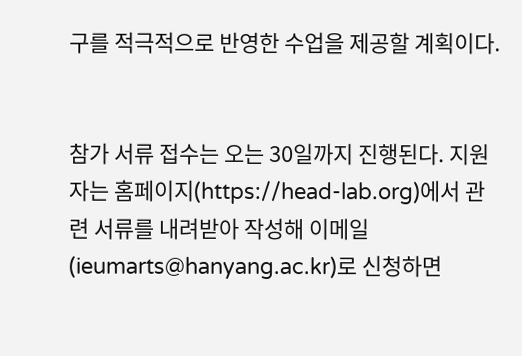구를 적극적으로 반영한 수업을 제공할 계획이다.


참가 서류 접수는 오는 30일까지 진행된다. 지원자는 홈페이지(https://head-lab.org)에서 관련 서류를 내려받아 작성해 이메일(ieumarts@hanyang.ac.kr)로 신청하면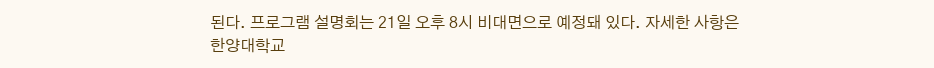된다. 프로그램 설명회는 21일 오후 8시 비대면으로 예정돼 있다. 자세한 사항은 한양대학교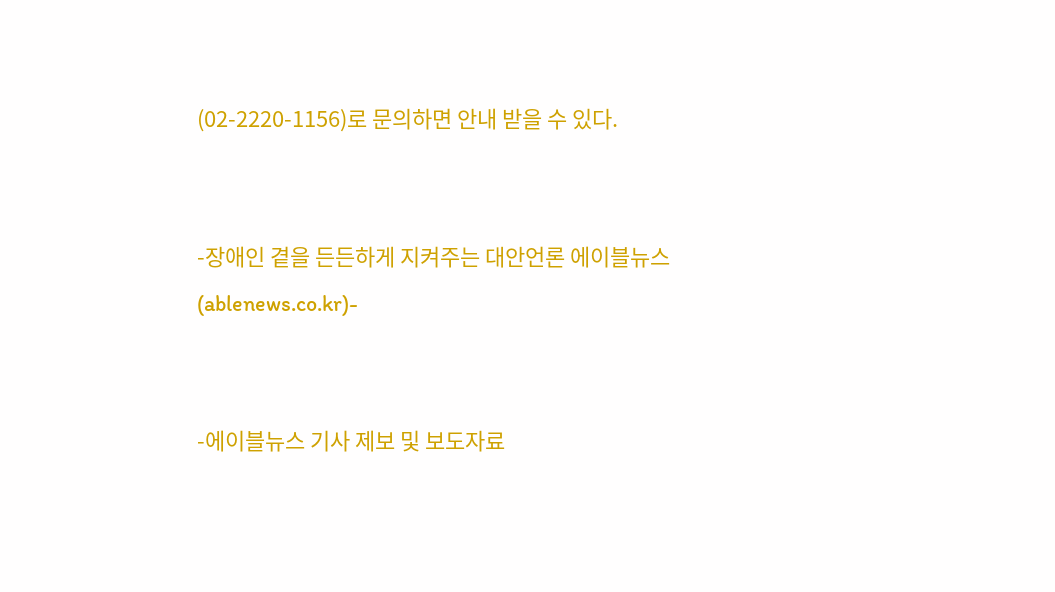(02-2220-1156)로 문의하면 안내 받을 수 있다.


-장애인 곁을 든든하게 지켜주는 대안언론 에이블뉴스(ablenews.co.kr)-


-에이블뉴스 기사 제보 및 보도자료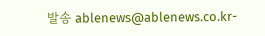발송 ablenews@ablenews.co.kr-